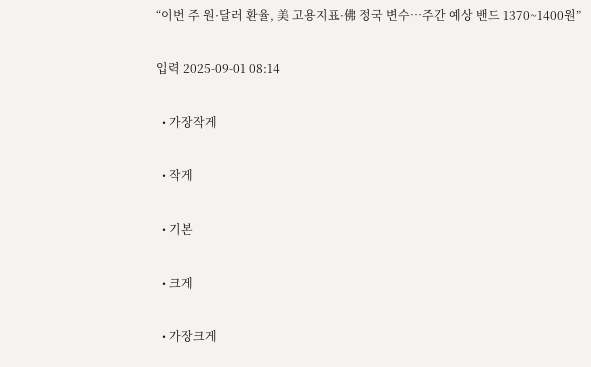“이번 주 원·달러 환율, 美 고용지표·佛 정국 변수…주간 예상 밴드 1370~1400원”

입력 2025-09-01 08:14

  • 가장작게

  • 작게

  • 기본

  • 크게

  • 가장크게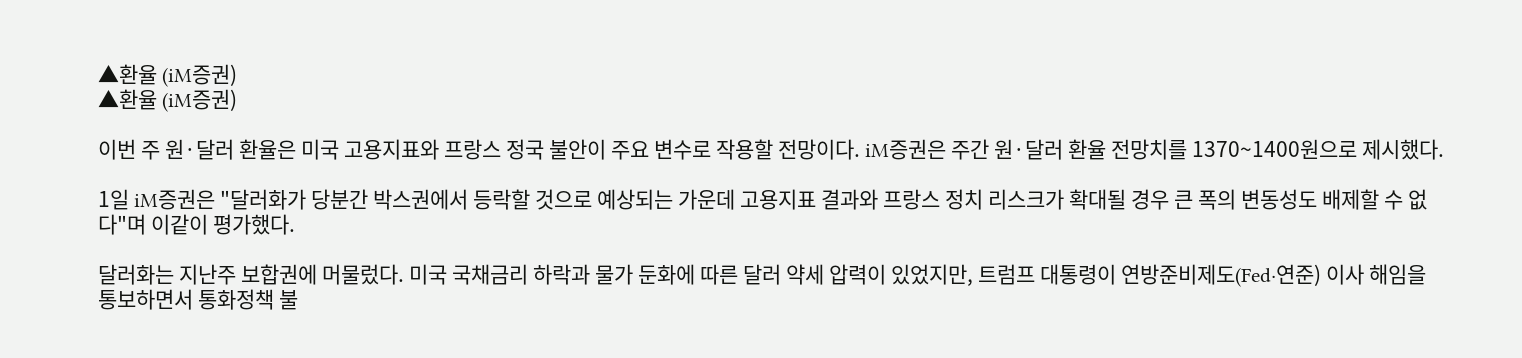▲환율 (iM증권)
▲환율 (iM증권)

이번 주 원·달러 환율은 미국 고용지표와 프랑스 정국 불안이 주요 변수로 작용할 전망이다. iM증권은 주간 원·달러 환율 전망치를 1370~1400원으로 제시했다.

1일 iM증권은 "달러화가 당분간 박스권에서 등락할 것으로 예상되는 가운데 고용지표 결과와 프랑스 정치 리스크가 확대될 경우 큰 폭의 변동성도 배제할 수 없다"며 이같이 평가했다.

달러화는 지난주 보합권에 머물렀다. 미국 국채금리 하락과 물가 둔화에 따른 달러 약세 압력이 있었지만, 트럼프 대통령이 연방준비제도(Fed·연준) 이사 해임을 통보하면서 통화정책 불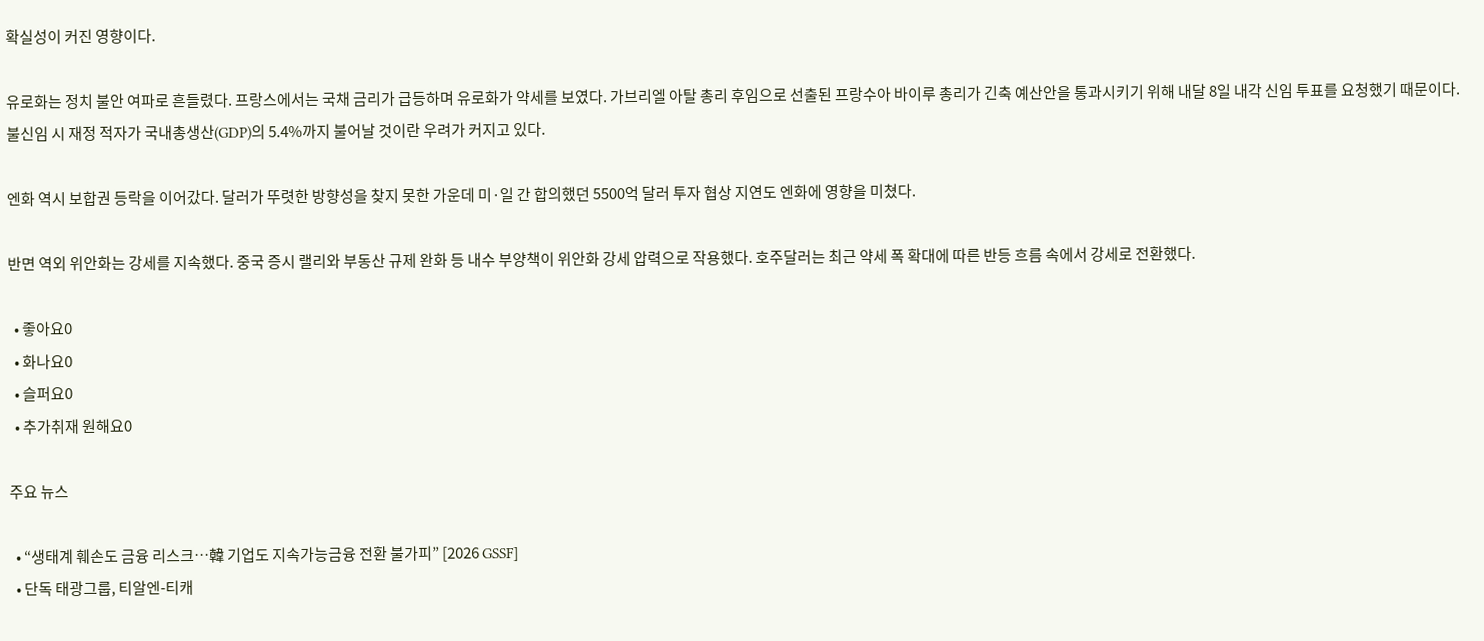확실성이 커진 영향이다.

유로화는 정치 불안 여파로 흔들렸다. 프랑스에서는 국채 금리가 급등하며 유로화가 약세를 보였다. 가브리엘 아탈 총리 후임으로 선출된 프랑수아 바이루 총리가 긴축 예산안을 통과시키기 위해 내달 8일 내각 신임 투표를 요청했기 때문이다. 불신임 시 재정 적자가 국내총생산(GDP)의 5.4%까지 불어날 것이란 우려가 커지고 있다.

엔화 역시 보합권 등락을 이어갔다. 달러가 뚜렷한 방향성을 찾지 못한 가운데 미·일 간 합의했던 5500억 달러 투자 협상 지연도 엔화에 영향을 미쳤다.

반면 역외 위안화는 강세를 지속했다. 중국 증시 랠리와 부동산 규제 완화 등 내수 부양책이 위안화 강세 압력으로 작용했다. 호주달러는 최근 약세 폭 확대에 따른 반등 흐름 속에서 강세로 전환했다.

  • 좋아요0
  • 화나요0
  • 슬퍼요0
  • 추가취재 원해요0

주요 뉴스

  • “생태계 훼손도 금융 리스크…韓 기업도 지속가능금융 전환 불가피” [2026 GSSF]
  • 단독 태광그룹, 티알엔-티캐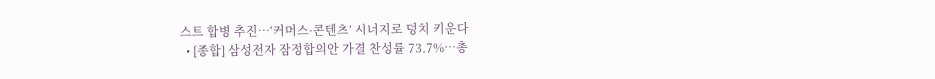스트 합병 추진…‘커머스·콘텐츠’ 시너지로 덩치 키운다
  • [종합] 삼성전자 잠정합의안 가결 찬성률 73.7%⋯총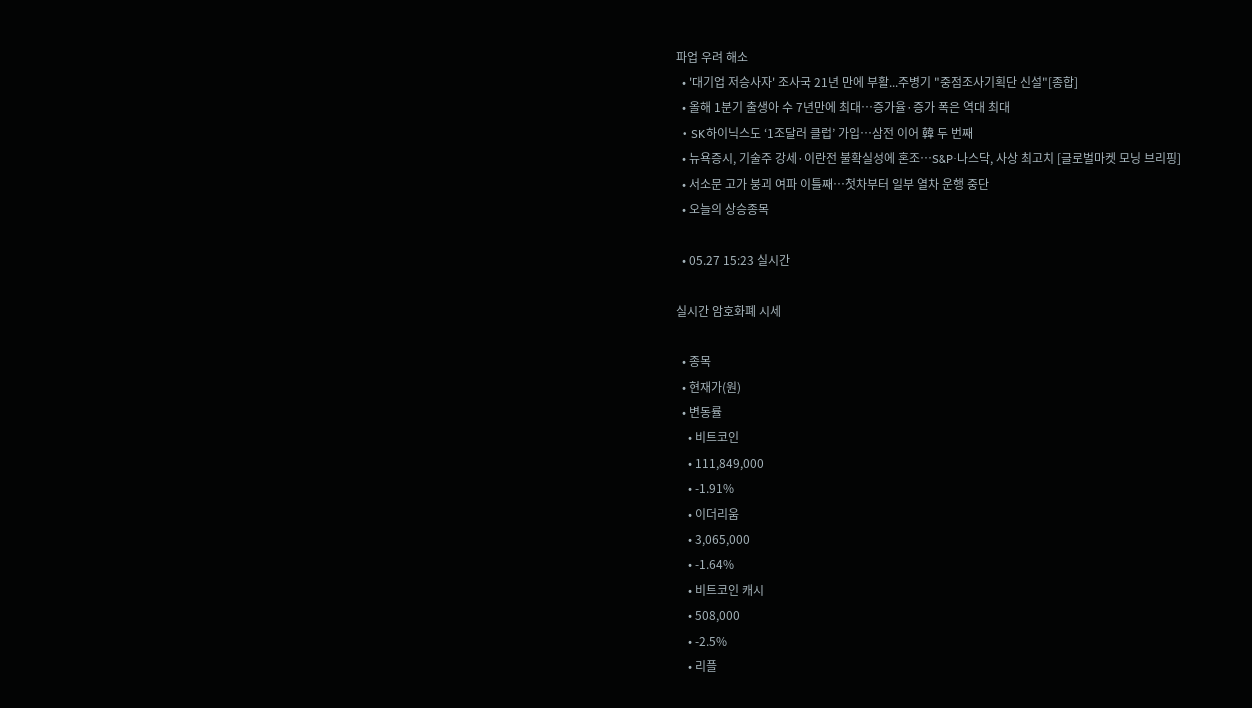파업 우려 해소
  • '대기업 저승사자' 조사국 21년 만에 부활...주병기 "중점조사기획단 신설"[종합]
  • 올해 1분기 출생아 수 7년만에 최대…증가율·증가 폭은 역대 최대
  • SK하이닉스도 ‘1조달러 클럽’ 가입…삼전 이어 韓 두 번째
  • 뉴욕증시, 기술주 강세·이란전 불확실성에 혼조…S&P·나스닥, 사상 최고치 [글로벌마켓 모닝 브리핑]
  • 서소문 고가 붕괴 여파 이틀째…첫차부터 일부 열차 운행 중단
  • 오늘의 상승종목

  • 05.27 15:23 실시간

실시간 암호화폐 시세

  • 종목
  • 현재가(원)
  • 변동률
    • 비트코인
    • 111,849,000
    • -1.91%
    • 이더리움
    • 3,065,000
    • -1.64%
    • 비트코인 캐시
    • 508,000
    • -2.5%
    • 리플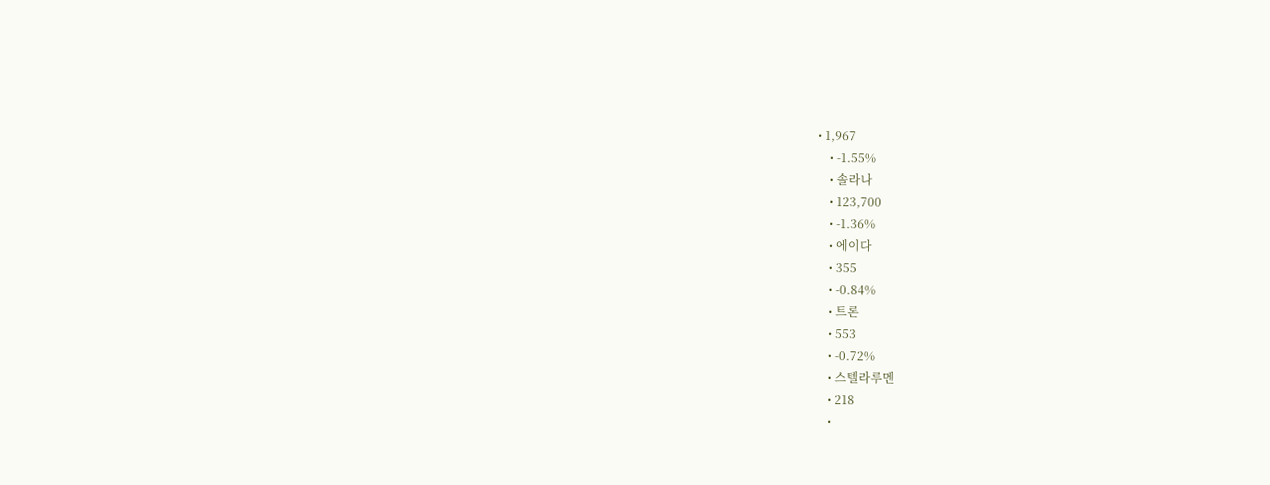• 1,967
    • -1.55%
    • 솔라나
    • 123,700
    • -1.36%
    • 에이다
    • 355
    • -0.84%
    • 트론
    • 553
    • -0.72%
    • 스텔라루멘
    • 218
    •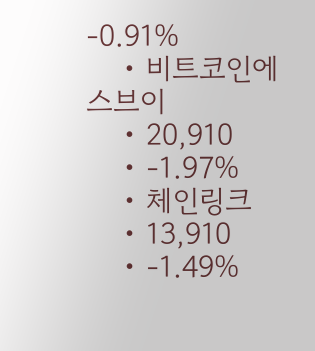-0.91%
    • 비트코인에스브이
    • 20,910
    • -1.97%
    • 체인링크
    • 13,910
    • -1.49%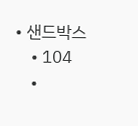• 샌드박스
    • 104
    •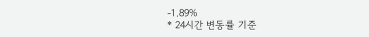-1.89%
* 24시간 변동률 기준